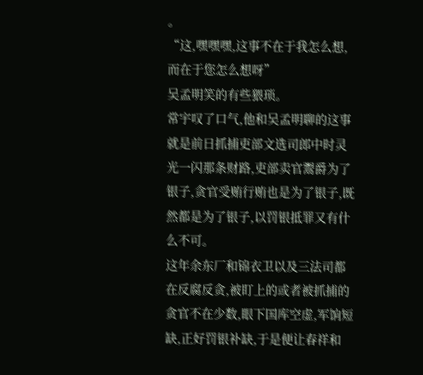。
“这,嘿嘿嘿,这事不在于我怎么想,而在于您怎么想呀”
吴孟明笑的有些猥琐。
常宇叹了口气,他和吴孟明聊的这事就是前日抓捕吏部文选司郎中时灵光一闪那条财路,吏部卖官鬻爵为了银子,贪官受贿行贿也是为了银子,既然都是为了银子,以罚银抵罪又有什么不可。
这年余东厂和锦衣卫以及三法司都在反腐反贪,被盯上的或者被抓捕的贪官不在少数,眼下国库空虚,军饷短缺,正好罚银补缺,于是便让春祥和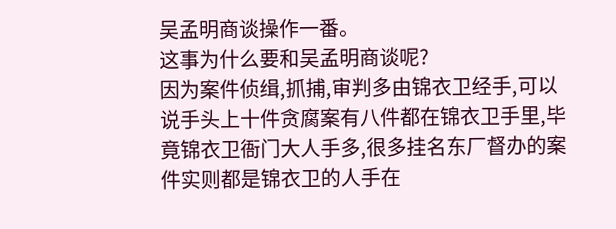吴孟明商谈操作一番。
这事为什么要和吴孟明商谈呢?
因为案件侦缉,抓捕,审判多由锦衣卫经手,可以说手头上十件贪腐案有八件都在锦衣卫手里,毕竟锦衣卫衙门大人手多,很多挂名东厂督办的案件实则都是锦衣卫的人手在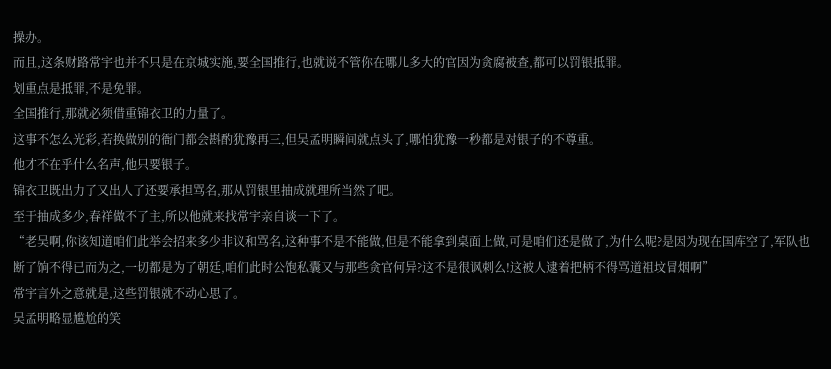操办。
而且,这条财路常宇也并不只是在京城实施,要全国推行,也就说不管你在哪儿多大的官因为贪腐被查,都可以罚银抵罪。
划重点是抵罪,不是免罪。
全国推行,那就必须借重锦衣卫的力量了。
这事不怎么光彩,若换做别的衙门都会斟酌犹豫再三,但吴孟明瞬间就点头了,哪怕犹豫一秒都是对银子的不尊重。
他才不在乎什么名声,他只要银子。
锦衣卫既出力了又出人了还要承担骂名,那从罚银里抽成就理所当然了吧。
至于抽成多少,春祥做不了主,所以他就来找常宇亲自谈一下了。
“老吴啊,你该知道咱们此举会招来多少非议和骂名,这种事不是不能做,但是不能拿到桌面上做,可是咱们还是做了,为什么呢?是因为现在国库空了,军队也断了饷不得已而为之,一切都是为了朝廷,咱们此时公饱私囊又与那些贪官何异?这不是很讽刺么!这被人逮着把柄不得骂道祖坟冒烟啊”
常宇言外之意就是,这些罚银就不动心思了。
吴孟明略显尴尬的笑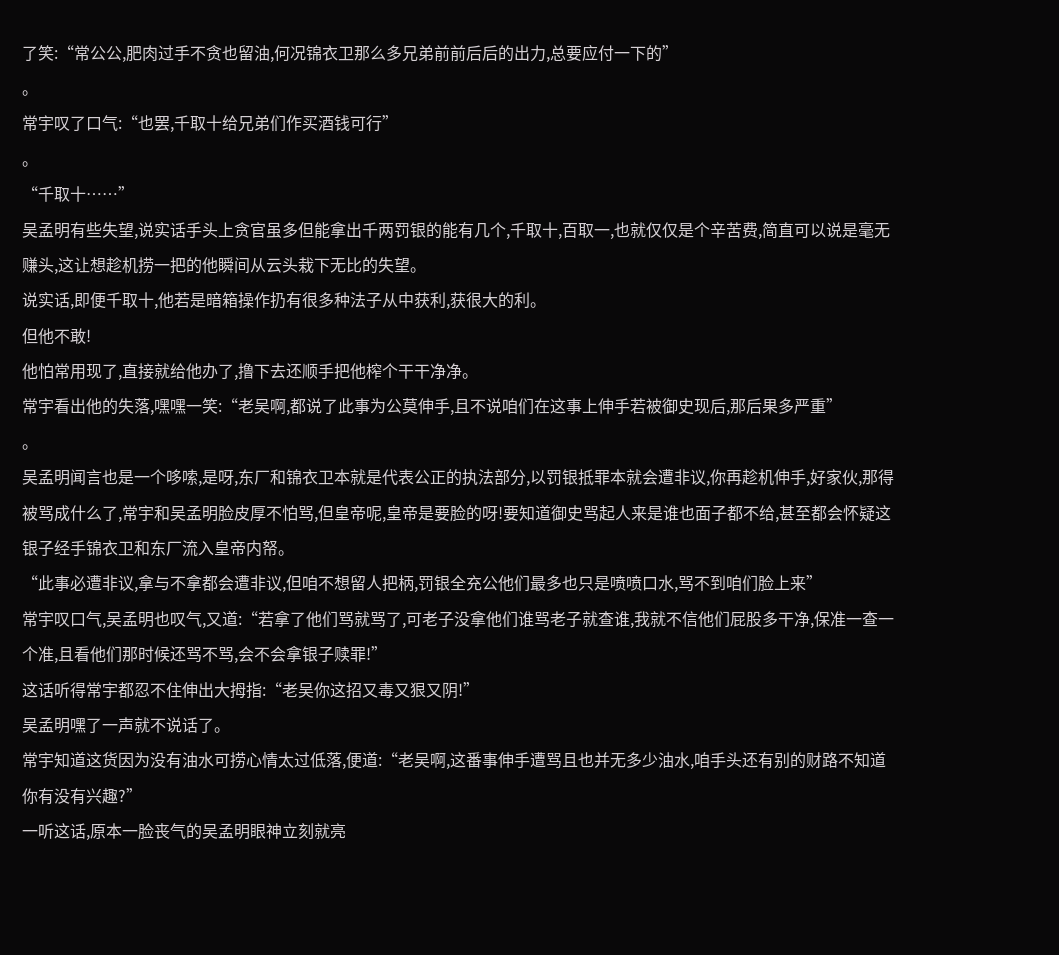了笑:“常公公,肥肉过手不贪也留油,何况锦衣卫那么多兄弟前前后后的出力,总要应付一下的”
。
常宇叹了口气:“也罢,千取十给兄弟们作买酒钱可行”
。
“千取十……”
吴孟明有些失望,说实话手头上贪官虽多但能拿出千两罚银的能有几个,千取十,百取一,也就仅仅是个辛苦费,简直可以说是毫无赚头,这让想趁机捞一把的他瞬间从云头栽下无比的失望。
说实话,即便千取十,他若是暗箱操作扔有很多种法子从中获利,获很大的利。
但他不敢!
他怕常用现了,直接就给他办了,撸下去还顺手把他榨个干干净净。
常宇看出他的失落,嘿嘿一笑:“老吴啊,都说了此事为公莫伸手,且不说咱们在这事上伸手若被御史现后,那后果多严重”
。
吴孟明闻言也是一个哆嗦,是呀,东厂和锦衣卫本就是代表公正的执法部分,以罚银抵罪本就会遭非议,你再趁机伸手,好家伙,那得被骂成什么了,常宇和吴孟明脸皮厚不怕骂,但皇帝呢,皇帝是要脸的呀!要知道御史骂起人来是谁也面子都不给,甚至都会怀疑这银子经手锦衣卫和东厂流入皇帝内帑。
“此事必遭非议,拿与不拿都会遭非议,但咱不想留人把柄,罚银全充公他们最多也只是喷喷口水,骂不到咱们脸上来”
常宇叹口气,吴孟明也叹气,又道:“若拿了他们骂就骂了,可老子没拿他们谁骂老子就查谁,我就不信他们屁股多干净,保准一查一个准,且看他们那时候还骂不骂,会不会拿银子赎罪!”
这话听得常宇都忍不住伸出大拇指:“老吴你这招又毒又狠又阴!”
吴孟明嘿了一声就不说话了。
常宇知道这货因为没有油水可捞心情太过低落,便道:“老吴啊,这番事伸手遭骂且也并无多少油水,咱手头还有别的财路不知道你有没有兴趣?”
一听这话,原本一脸丧气的吴孟明眼神立刻就亮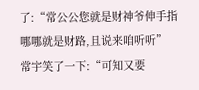了:“常公公您就是财神爷伸手指哪哪就是财路,且说来咱听听”
常宇笑了一下:“可知又要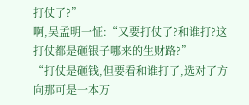打仗了?”
啊,吴孟明一怔:“又要打仗了?和谁打?这打仗都是砸银子哪来的生财路?”
“打仗是砸钱,但要看和谁打了,选对了方向那可是一本万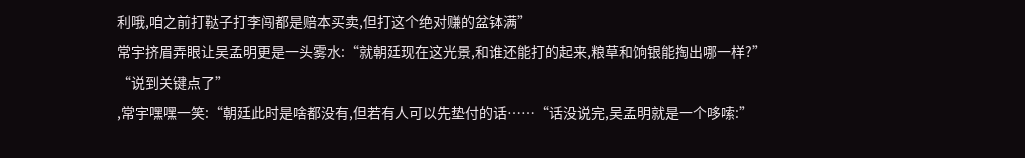利哦,咱之前打鞑子打李闯都是赔本买卖,但打这个绝对赚的盆钵满”
常宇挤眉弄眼让吴孟明更是一头雾水:“就朝廷现在这光景,和谁还能打的起来,粮草和饷银能掏出哪一样?”
“说到关键点了”
,常宇嘿嘿一笑:“朝廷此时是啥都没有,但若有人可以先垫付的话……“话没说完,吴孟明就是一个哆嗦:”